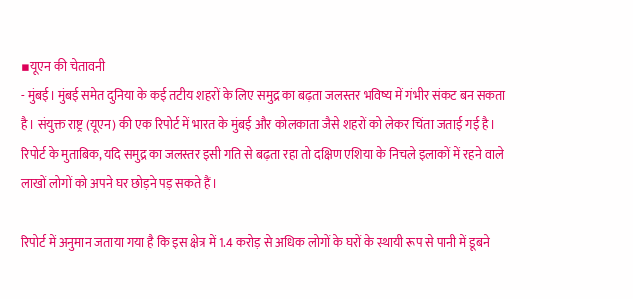▪यूएन की चेतावनी
- मुंबई। मुंबई समेत दुनिया के कई तटीय शहरों के लिए समुद्र का बढ़ता जलस्तर भविष्य में गंभीर संकट बन सकता है। संयुक्त राष्ट्र (यूएन) की एक रिपोर्ट में भारत के मुंबई और कोलकाता जैसे शहरों को लेकर चिंता जताई गई है। रिपोर्ट के मुताबिक, यदि समुद्र का जलस्तर इसी गति से बढ़ता रहा तो दक्षिण एशिया के निचले इलाकों में रहने वाले लाखों लोगों को अपने घर छोड़ने पड़ सकते हैं।

रिपोर्ट में अनुमान जताया गया है कि इस क्षेत्र में 1.4 करोड़ से अधिक लोगों के घरों के स्थायी रूप से पानी में डूबने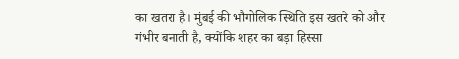का खतरा है। मुंबई की भौगोलिक स्थिति इस खतरे को और गंभीर बनाती है, क्योंकि शहर का बड़ा हिस्सा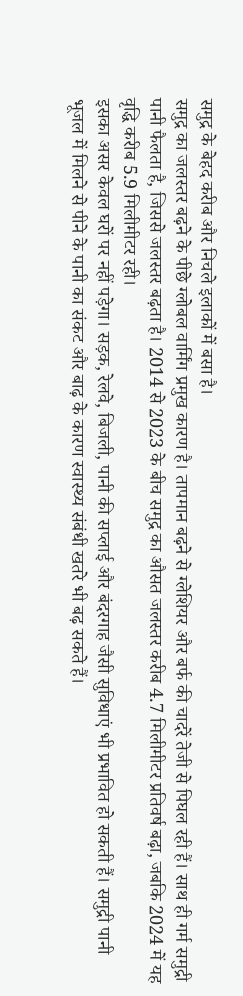समुद्र के बेहद करीब और निचले इलाकों में बसा है।
समुद्र का जलस्तर बढ़ने के पीछे ग्लोबल वार्मिंग प्रमुख कारण है। तापमान बढ़ने से ग्लेशियर और बर्फ की चादरें तेजी से पिघल रही हैं। साथ ही गर्म समुद्री पानी फैलता है, जिससे जलस्तर बढ़ता है। 2014 से 2023 के बीच समुद्र का औसत जलस्तर करीब 4.7 मिलीमीटर प्रतिवर्ष बढ़ा, जबकि 2024 में यह वृद्धि करीब 5.9 मिलीमीटर रही।
इसका असर केवल घरों पर नहीं पड़ेगा। सड़क, रेलवे, बिजली, पानी की सप्लाई और बंदरगाह जैसी सुविधाएं भी प्रभावित हो सकती हैं। समुद्री पानी भूजल में मिलने से पीने के पानी का संकट और बाढ़ के कारण स्वास्थ्य संबंधी खतरे भी बढ़ सकते हैं।